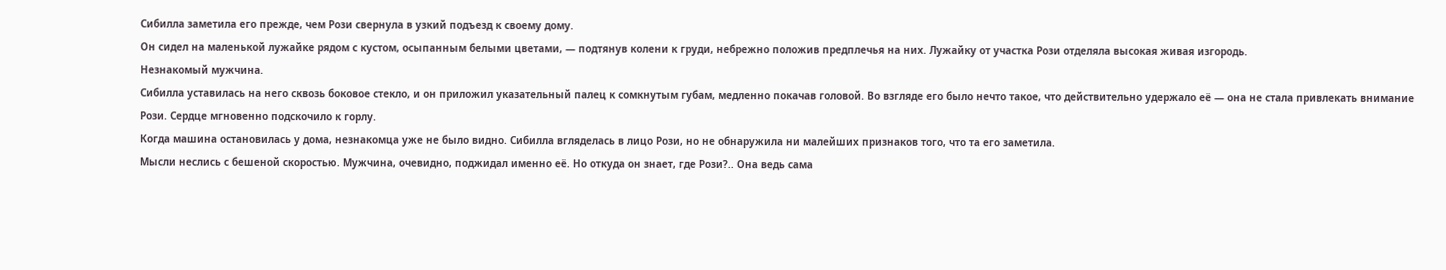Сибилла заметила его прежде, чем Рози свернула в узкий подъезд к своему дому.
Он сидел на маленькой лужайке рядом с кустом, осыпанным белыми цветами, — подтянув колени к груди, небрежно положив предплечья на них. Лужайку от участка Рози отделяла высокая живая изгородь.
Незнакомый мужчина.
Сибилла уставилась на него сквозь боковое стекло, и он приложил указательный палец к сомкнутым губам, медленно покачав головой. Во взгляде его было нечто такое, что действительно удержало её — она не стала привлекать внимание Рози. Сердце мгновенно подскочило к горлу.
Когда машина остановилась у дома, незнакомца уже не было видно. Сибилла вгляделась в лицо Рози, но не обнаружила ни малейших признаков того, что та его заметила.
Мысли неслись с бешеной скоростью. Мужчина, очевидно, поджидал именно её. Но откуда он знает, где Рози?.. Она ведь сама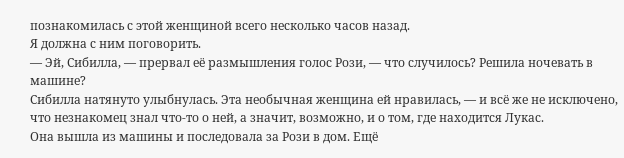познакомилась с этой женщиной всего несколько часов назад.
Я должна с ним поговорить.
— Эй, Сибилла, — прервал её размышления голос Рози, — что случилось? Решила ночевать в машине?
Сибилла натянуто улыбнулась. Эта необычная женщина ей нравилась, — и всё же не исключено, что незнакомец знал что-то о ней, а значит, возможно, и о том, где находится Лукас.
Она вышла из машины и последовала за Рози в дом. Ещё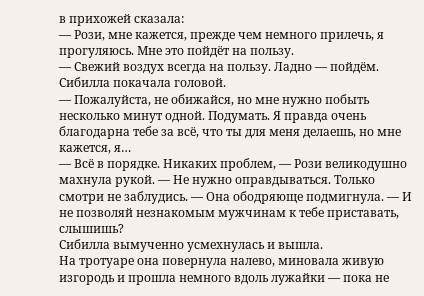в прихожей сказала:
— Рози, мне кажется, прежде чем немного прилечь, я прогуляюсь. Мне это пойдёт на пользу.
— Свежий воздух всегда на пользу. Ладно — пойдём.
Сибилла покачала головой.
— Пожалуйста, не обижайся, но мне нужно побыть несколько минут одной. Подумать. Я правда очень благодарна тебе за всё, что ты для меня делаешь, но мне кажется, я…
— Всё в порядке. Никаких проблем, — Рози великодушно махнула рукой. — Не нужно оправдываться. Только смотри не заблудись. — Она ободряюще подмигнула. — И не позволяй незнакомым мужчинам к тебе приставать, слышишь?
Сибилла вымученно усмехнулась и вышла.
На тротуаре она повернула налево, миновала живую изгородь и прошла немного вдоль лужайки — пока не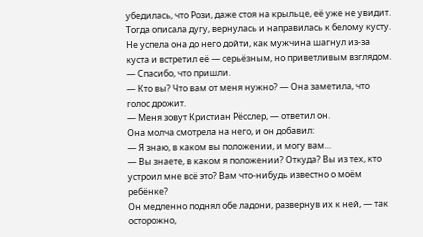убедилась, что Рози, даже стоя на крыльце, её уже не увидит.
Тогда описала дугу, вернулась и направилась к белому кусту. Не успела она до него дойти, как мужчина шагнул из-за куста и встретил её — серьёзным, но приветливым взглядом.
— Спасибо, что пришли.
— Кто вы? Что вам от меня нужно? — Она заметила, что голос дрожит.
— Меня зовут Кристиан Рёсслер, — ответил он.
Она молча смотрела на него, и он добавил:
— Я знаю, в каком вы положении, и могу вам…
— Вы знаете, в каком я положении? Откуда? Вы из тех, кто устроил мне всё это? Вам что-нибудь известно о моём ребёнке?
Он медленно поднял обе ладони, развернув их к ней, — так осторожно,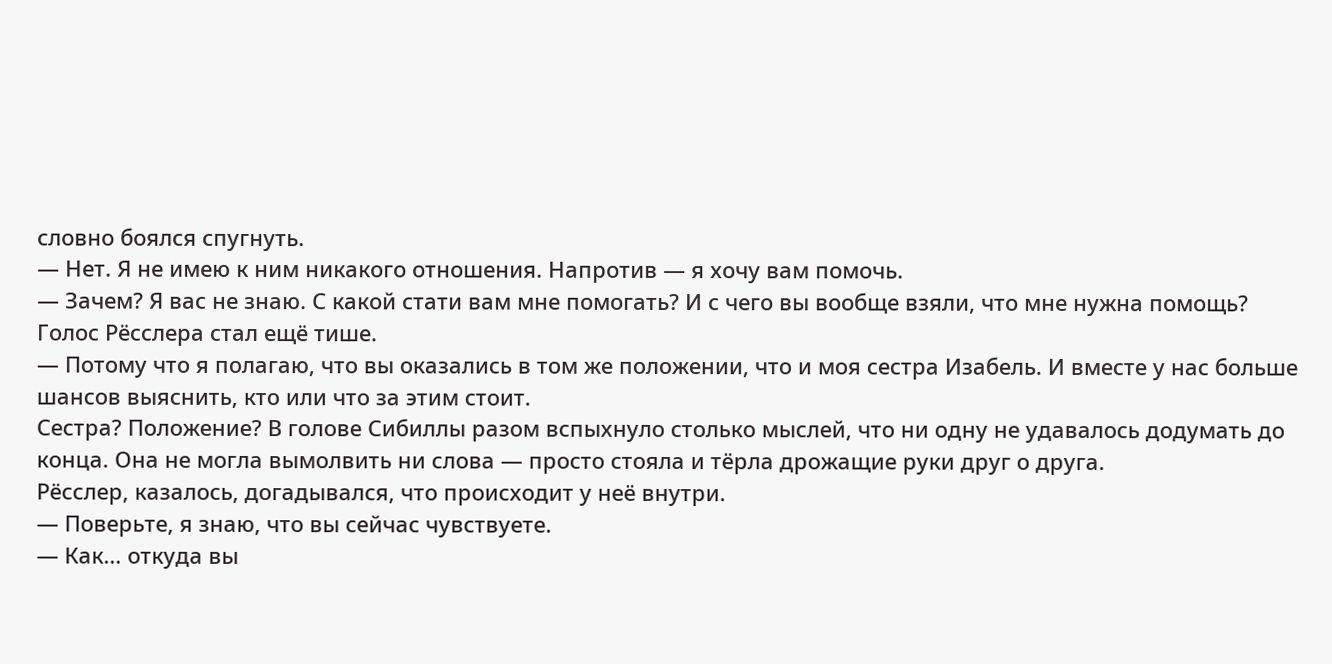словно боялся спугнуть.
— Нет. Я не имею к ним никакого отношения. Напротив — я хочу вам помочь.
— Зачем? Я вас не знаю. С какой стати вам мне помогать? И с чего вы вообще взяли, что мне нужна помощь?
Голос Рёсслера стал ещё тише.
— Потому что я полагаю, что вы оказались в том же положении, что и моя сестра Изабель. И вместе у нас больше шансов выяснить, кто или что за этим стоит.
Сестра? Положение? В голове Сибиллы разом вспыхнуло столько мыслей, что ни одну не удавалось додумать до конца. Она не могла вымолвить ни слова — просто стояла и тёрла дрожащие руки друг о друга.
Рёсслер, казалось, догадывался, что происходит у неё внутри.
— Поверьте, я знаю, что вы сейчас чувствуете.
— Как… откуда вы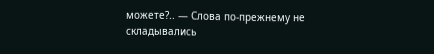можете?.. — Слова по-прежнему не складывались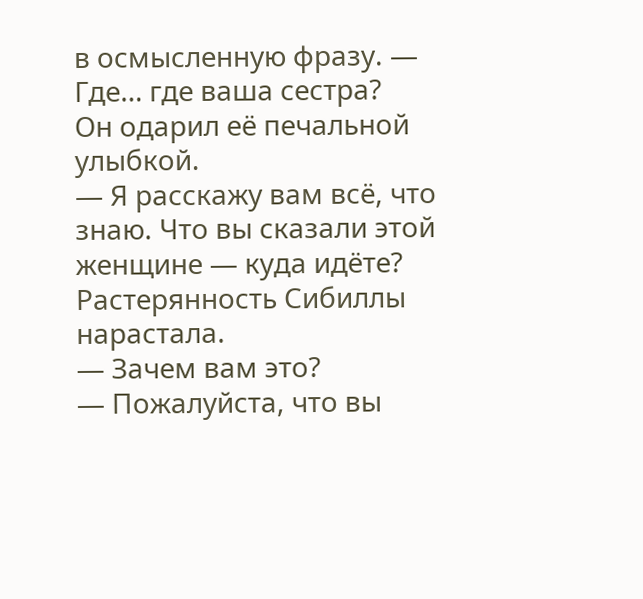в осмысленную фразу. — Где… где ваша сестра?
Он одарил её печальной улыбкой.
— Я расскажу вам всё, что знаю. Что вы сказали этой женщине — куда идёте?
Растерянность Сибиллы нарастала.
— Зачем вам это?
— Пожалуйста, что вы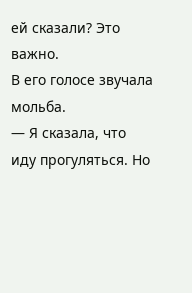ей сказали? Это важно.
В его голосе звучала мольба.
— Я сказала, что иду прогуляться. Но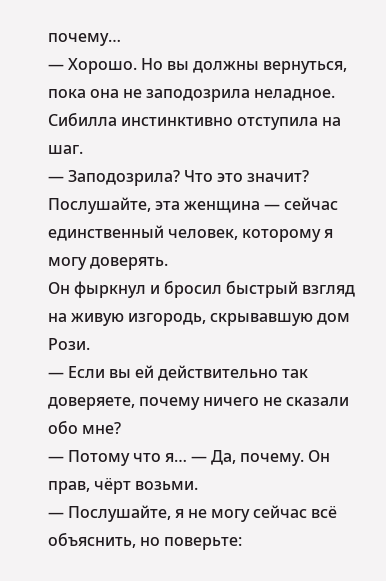почему…
— Хорошо. Но вы должны вернуться, пока она не заподозрила неладное.
Сибилла инстинктивно отступила на шаг.
— Заподозрила? Что это значит? Послушайте, эта женщина — сейчас единственный человек, которому я могу доверять.
Он фыркнул и бросил быстрый взгляд на живую изгородь, скрывавшую дом Рози.
— Если вы ей действительно так доверяете, почему ничего не сказали обо мне?
— Потому что я… — Да, почему. Он прав, чёрт возьми.
— Послушайте, я не могу сейчас всё объяснить, но поверьте: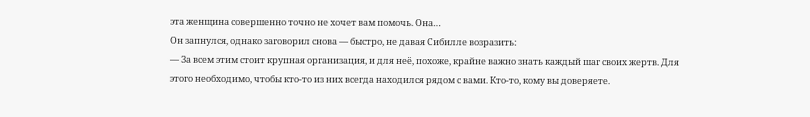эта женщина совершенно точно не хочет вам помочь. Она…
Он запнулся, однако заговорил снова — быстро, не давая Сибилле возразить:
— За всем этим стоит крупная организация, и для неё, похоже, крайне важно знать каждый шаг своих жертв. Для этого необходимо, чтобы кто-то из них всегда находился рядом с вами. Кто-то, кому вы доверяете.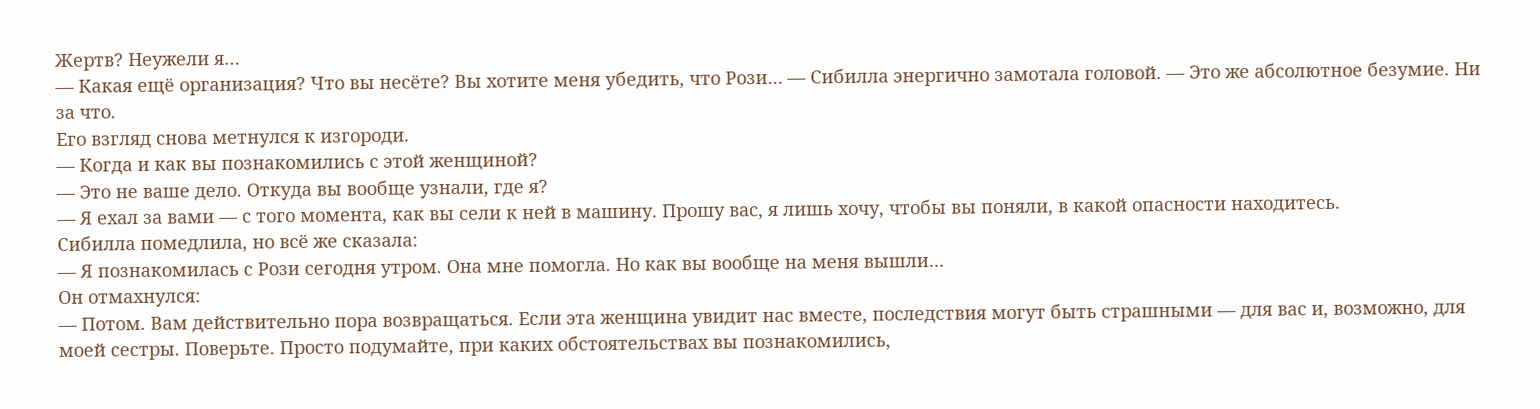Жертв? Неужели я…
— Какая ещё организация? Что вы несёте? Вы хотите меня убедить, что Рози… — Сибилла энергично замотала головой. — Это же абсолютное безумие. Ни за что.
Его взгляд снова метнулся к изгороди.
— Когда и как вы познакомились с этой женщиной?
— Это не ваше дело. Откуда вы вообще узнали, где я?
— Я ехал за вами — с того момента, как вы сели к ней в машину. Прошу вас, я лишь хочу, чтобы вы поняли, в какой опасности находитесь.
Сибилла помедлила, но всё же сказала:
— Я познакомилась с Рози сегодня утром. Она мне помогла. Но как вы вообще на меня вышли…
Он отмахнулся:
— Потом. Вам действительно пора возвращаться. Если эта женщина увидит нас вместе, последствия могут быть страшными — для вас и, возможно, для моей сестры. Поверьте. Просто подумайте, при каких обстоятельствах вы познакомились,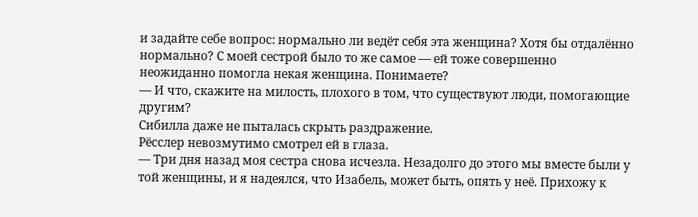и задайте себе вопрос: нормально ли ведёт себя эта женщина? Хотя бы отдалённо нормально? С моей сестрой было то же самое — ей тоже совершенно неожиданно помогла некая женщина. Понимаете?
— И что, скажите на милость, плохого в том, что существуют люди, помогающие другим?
Сибилла даже не пыталась скрыть раздражение.
Рёсслер невозмутимо смотрел ей в глаза.
— Три дня назад моя сестра снова исчезла. Незадолго до этого мы вместе были у той женщины, и я надеялся, что Изабель, может быть, опять у неё. Прихожу к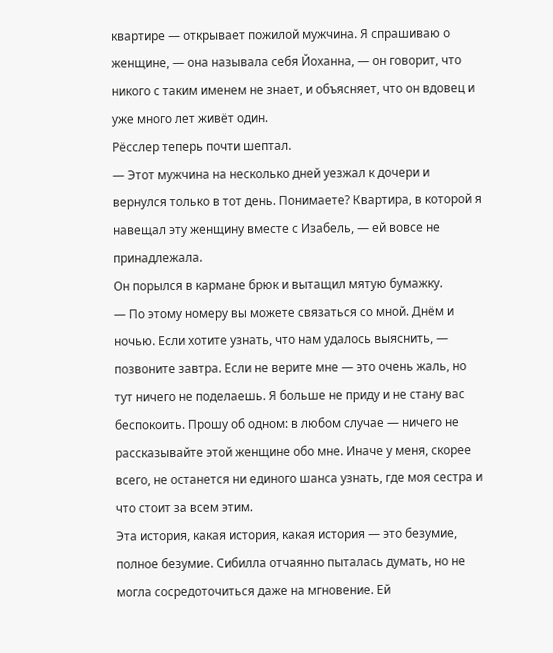квартире — открывает пожилой мужчина. Я спрашиваю о женщине, — она называла себя Йоханна, — он говорит, что никого с таким именем не знает, и объясняет, что он вдовец и уже много лет живёт один.
Рёсслер теперь почти шептал.
— Этот мужчина на несколько дней уезжал к дочери и вернулся только в тот день. Понимаете? Квартира, в которой я навещал эту женщину вместе с Изабель, — ей вовсе не принадлежала.
Он порылся в кармане брюк и вытащил мятую бумажку.
— По этому номеру вы можете связаться со мной. Днём и ночью. Если хотите узнать, что нам удалось выяснить, — позвоните завтра. Если не верите мне — это очень жаль, но тут ничего не поделаешь. Я больше не приду и не стану вас беспокоить. Прошу об одном: в любом случае — ничего не рассказывайте этой женщине обо мне. Иначе у меня, скорее всего, не останется ни единого шанса узнать, где моя сестра и что стоит за всем этим.
Эта история, какая история, какая история — это безумие, полное безумие. Сибилла отчаянно пыталась думать, но не могла сосредоточиться даже на мгновение. Ей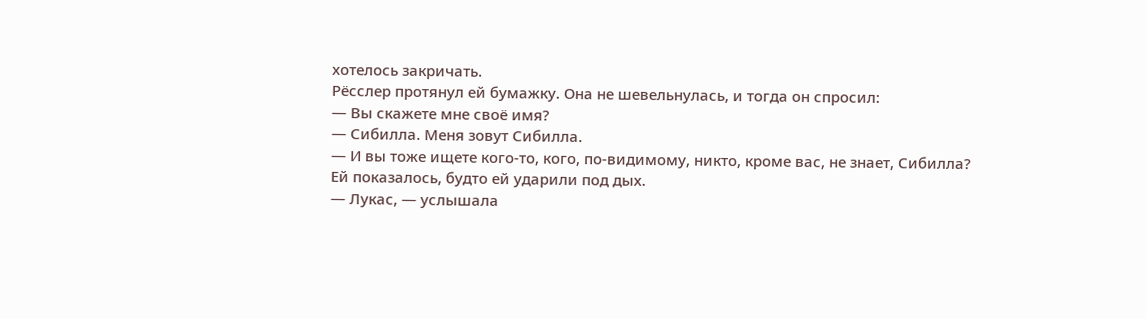хотелось закричать.
Рёсслер протянул ей бумажку. Она не шевельнулась, и тогда он спросил:
— Вы скажете мне своё имя?
— Сибилла. Меня зовут Сибилла.
— И вы тоже ищете кого-то, кого, по-видимому, никто, кроме вас, не знает, Сибилла?
Ей показалось, будто ей ударили под дых.
— Лукас, — услышала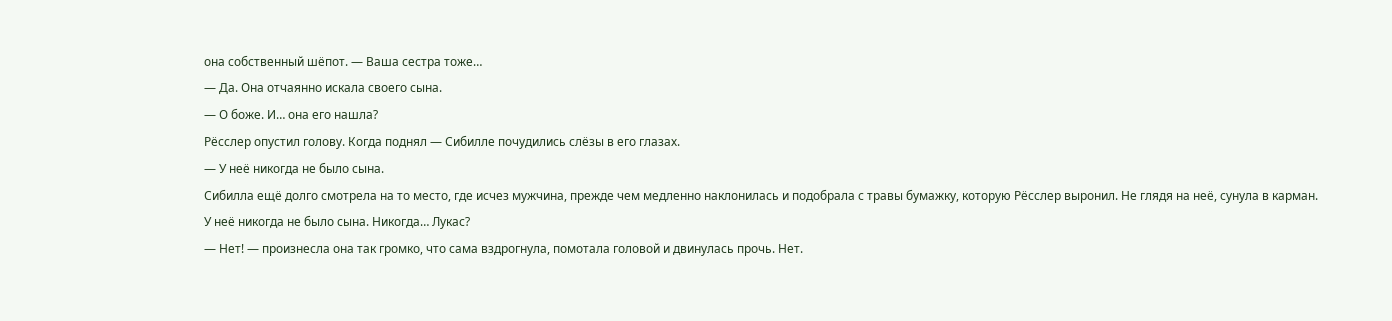она собственный шёпот. — Ваша сестра тоже…
— Да. Она отчаянно искала своего сына.
— О боже. И… она его нашла?
Рёсслер опустил голову. Когда поднял — Сибилле почудились слёзы в его глазах.
— У неё никогда не было сына.
Сибилла ещё долго смотрела на то место, где исчез мужчина, прежде чем медленно наклонилась и подобрала с травы бумажку, которую Рёсслер выронил. Не глядя на неё, сунула в карман.
У неё никогда не было сына. Никогда… Лукас?
— Нет! — произнесла она так громко, что сама вздрогнула, помотала головой и двинулась прочь. Нет.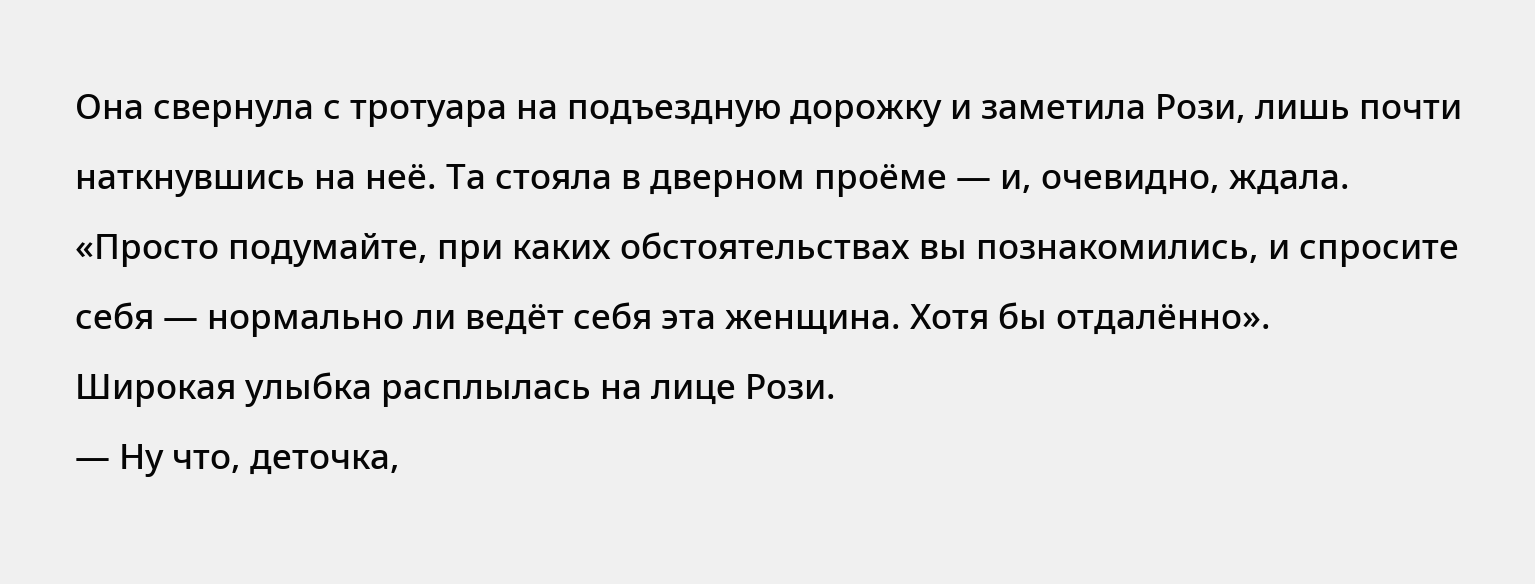Она свернула с тротуара на подъездную дорожку и заметила Рози, лишь почти наткнувшись на неё. Та стояла в дверном проёме — и, очевидно, ждала.
«Просто подумайте, при каких обстоятельствах вы познакомились, и спросите себя — нормально ли ведёт себя эта женщина. Хотя бы отдалённо».
Широкая улыбка расплылась на лице Рози.
— Ну что, деточка,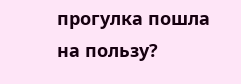прогулка пошла на пользу?